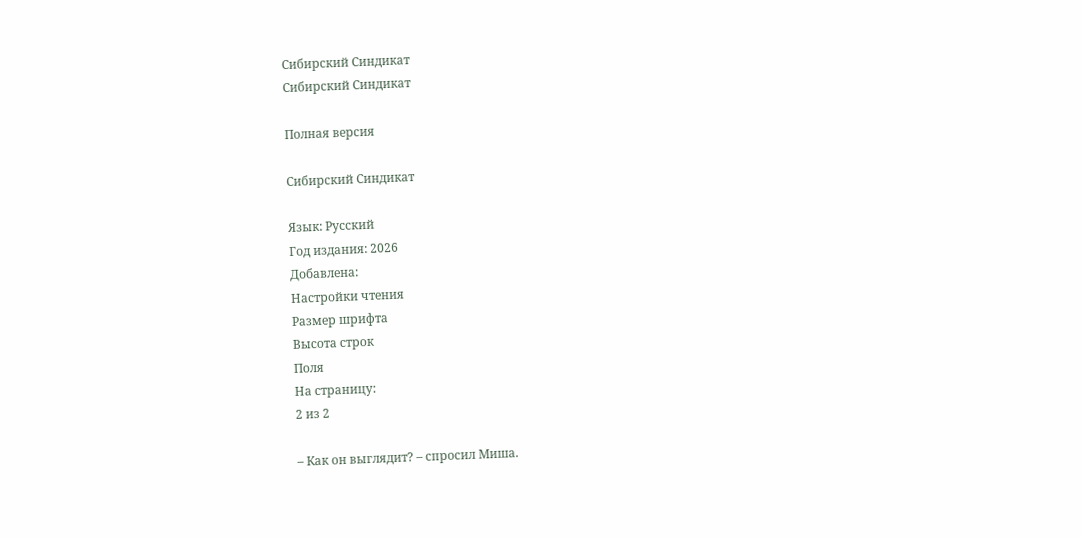Сибирский Синдикат
Сибирский Синдикат

Полная версия

Сибирский Синдикат

Язык: Русский
Год издания: 2026
Добавлена:
Настройки чтения
Размер шрифта
Высота строк
Поля
На страницу:
2 из 2

– Как он выглядит? – спросил Миша.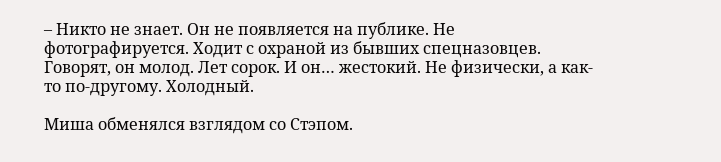– Никто не знает. Он не появляется на публике. Не фотографируется. Ходит с охраной из бывших спецназовцев. Говорят, он молод. Лет сорок. И он… жестокий. Не физически, а как-то по-другому. Холодный.

Миша обменялся взглядом со Стэпом.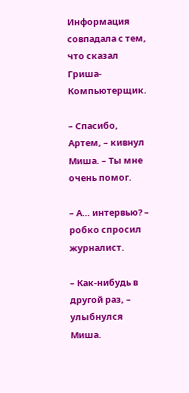Информация совпадала с тем, что сказал Гриша-Компьютерщик.

– Спасибо, Артем, – кивнул Миша. – Ты мне очень помог.

– А… интервью? – робко спросил журналист.

– Как-нибудь в другой раз, – улыбнулся Миша.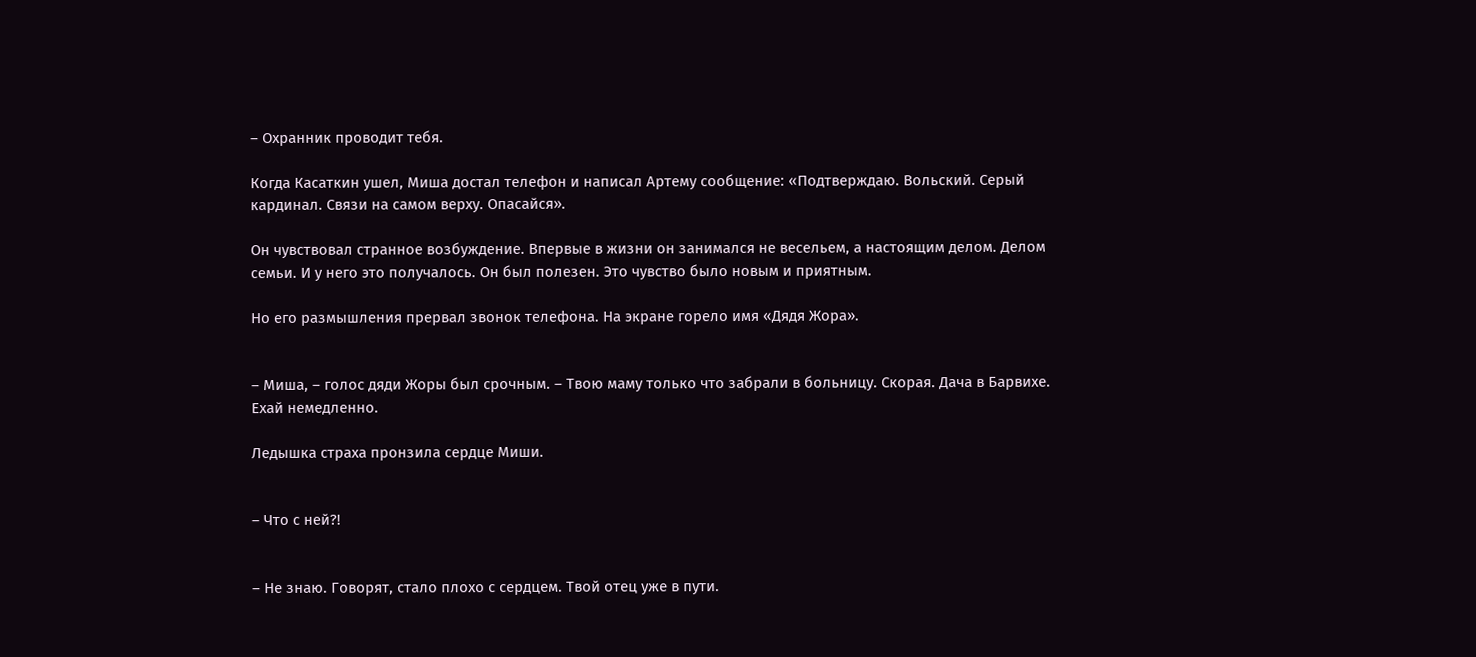– Охранник проводит тебя.

Когда Касаткин ушел, Миша достал телефон и написал Артему сообщение: «Подтверждаю. Вольский. Серый кардинал. Связи на самом верху. Опасайся».

Он чувствовал странное возбуждение. Впервые в жизни он занимался не весельем, а настоящим делом. Делом семьи. И у него это получалось. Он был полезен. Это чувство было новым и приятным.

Но его размышления прервал звонок телефона. На экране горело имя «Дядя Жора».


– Миша, – голос дяди Жоры был срочным. – Твою маму только что забрали в больницу. Скорая. Дача в Барвихе. Ехай немедленно.

Ледышка страха пронзила сердце Миши.


– Что с ней?!


– Не знаю. Говорят, стало плохо с сердцем. Твой отец уже в пути.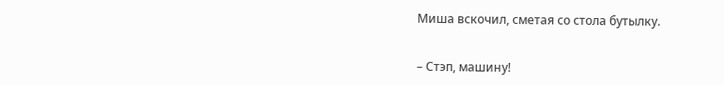Миша вскочил, сметая со стола бутылку.


– Стэп, машину!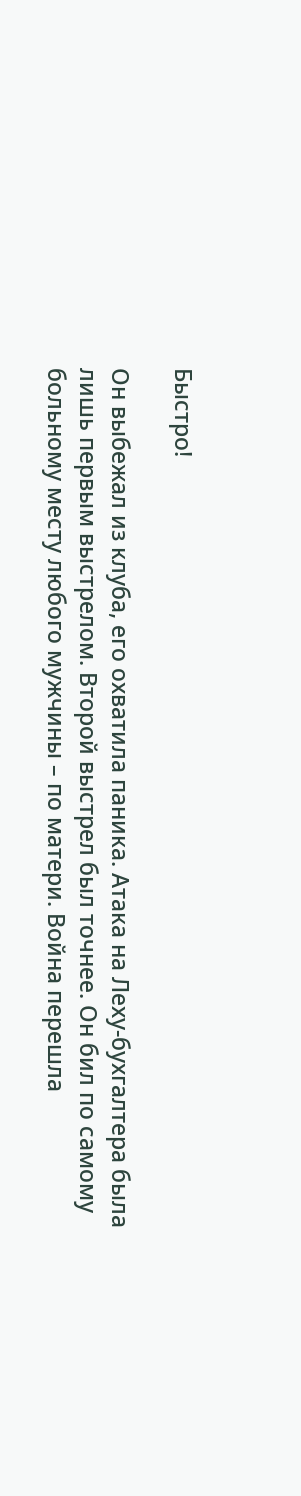Быстро!

Он выбежал из клуба, его охватила паника. Атака на Леху-бухгалтера была лишь первым выстрелом. Второй выстрел был точнее. Он бил по самому больному месту любого мужчины – по матери. Война перешла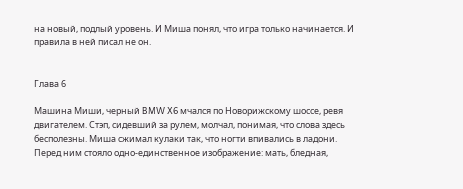на новый, подлый уровень. И Миша понял, что игра только начинается. И правила в ней писал не он.


Глава 6

Машина Миши, черный BMW X6 мчался по Новорижскому шоссе, ревя двигателем. Стэп, сидевший за рулем, молчал, понимая, что слова здесь бесполезны. Миша сжимал кулаки так, что ногти впивались в ладони. Перед ним стояло одно-единственное изображение: мать, бледная,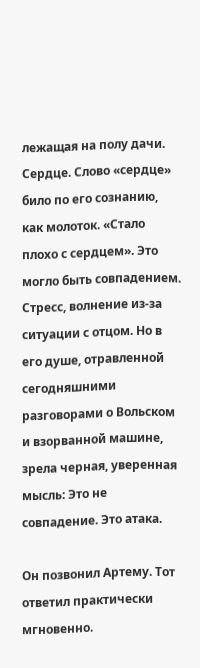лежащая на полу дачи. Сердце. Слово «сердце» било по его сознанию, как молоток. «Стало плохо с сердцем». Это могло быть совпадением. Стресс, волнение из-за ситуации с отцом. Но в его душе, отравленной сегодняшними разговорами о Вольском и взорванной машине, зрела черная, уверенная мысль: Это не совпадение. Это атака.

Он позвонил Артему. Тот ответил практически мгновенно.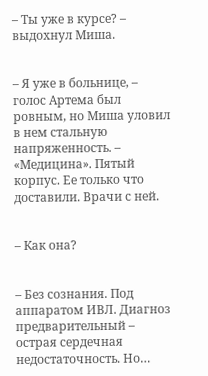– Ты уже в курсе? – выдохнул Миша.


– Я уже в больнице, – голос Артема был ровным, но Миша уловил в нем стальную напряженность. – «Медицина». Пятый корпус. Ее только что доставили. Врачи с ней.


– Как она?


– Без сознания. Под аппаратом ИВЛ. Диагноз предварительный – острая сердечная недостаточность. Но…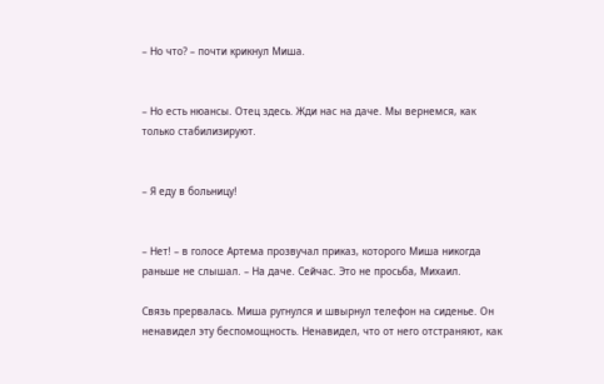– Но что? – почти крикнул Миша.


– Но есть нюансы. Отец здесь. Жди нас на даче. Мы вернемся, как только стабилизируют.


– Я еду в больницу!


– Нет! – в голосе Артема прозвучал приказ, которого Миша никогда раньше не слышал. – На даче. Сейчас. Это не просьба, Михаил.

Связь прервалась. Миша ругнулся и швырнул телефон на сиденье. Он ненавидел эту беспомощность. Ненавидел, что от него отстраняют, как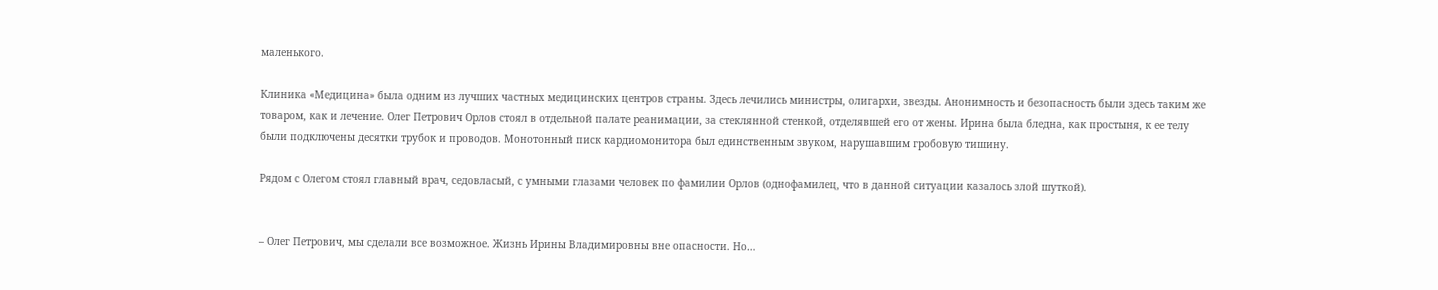маленького.

Клиника «Медицина» была одним из лучших частных медицинских центров страны. Здесь лечились министры, олигархи, звезды. Анонимность и безопасность были здесь таким же товаром, как и лечение. Олег Петрович Орлов стоял в отдельной палате реанимации, за стеклянной стенкой, отделявшей его от жены. Ирина была бледна, как простыня, к ее телу были подключены десятки трубок и проводов. Монотонный писк кардиомонитора был единственным звуком, нарушавшим гробовую тишину.

Рядом с Олегом стоял главный врач, седовласый, с умными глазами человек по фамилии Орлов (однофамилец, что в данной ситуации казалось злой шуткой).


– Олег Петрович, мы сделали все возможное. Жизнь Ирины Владимировны вне опасности. Но…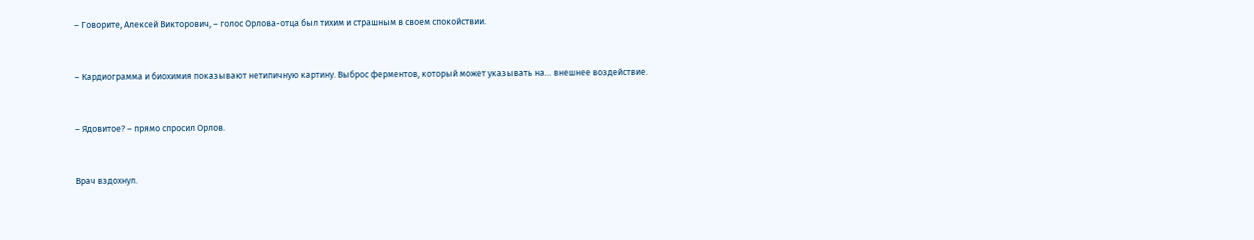– Говорите, Алексей Викторович, – голос Орлова-отца был тихим и страшным в своем спокойствии.


– Кардиограмма и биохимия показывают нетипичную картину. Выброс ферментов, который может указывать на… внешнее воздействие.


– Ядовитое? – прямо спросил Орлов.


Врач вздохнул.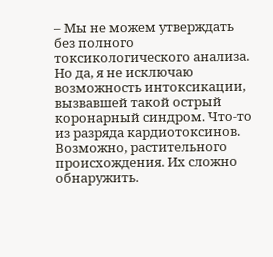– Мы не можем утверждать без полного токсикологического анализа. Но да, я не исключаю возможность интоксикации, вызвавшей такой острый коронарный синдром. Что-то из разряда кардиотоксинов. Возможно, растительного происхождения. Их сложно обнаружить.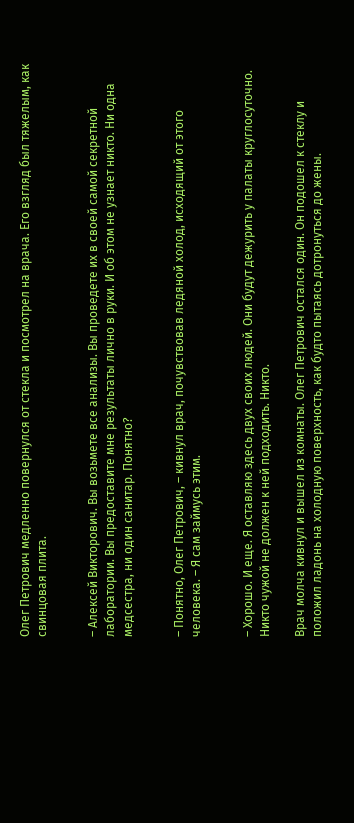Олег Петрович медленно повернулся от стекла и посмотрел на врача. Его взгляд был тяжелым, как свинцовая плита.


– Алексей Викторович. Вы возьмете все анализы. Вы проведете их в своей самой секретной лаборатории. Вы предоставите мне результаты лично в руки. И об этом не узнает никто. Ни одна медсестра, ни один санитар. Понятно?


– Понятно, Олег Петрович, – кивнул врач, почувствовав ледяной холод, исходящий от этого человека. – Я сам займусь этим.


– Хорошо. И еще. Я оставляю здесь двух своих людей. Они будут дежурить у палаты круглосуточно. Никто чужой не должен к ней подходить. Никто.

Врач молча кивнул и вышел из комнаты. Олег Петрович остался один. Он подошел к стеклу и положил ладонь на холодную поверхность, как будто пытаясь дотронуться до жены.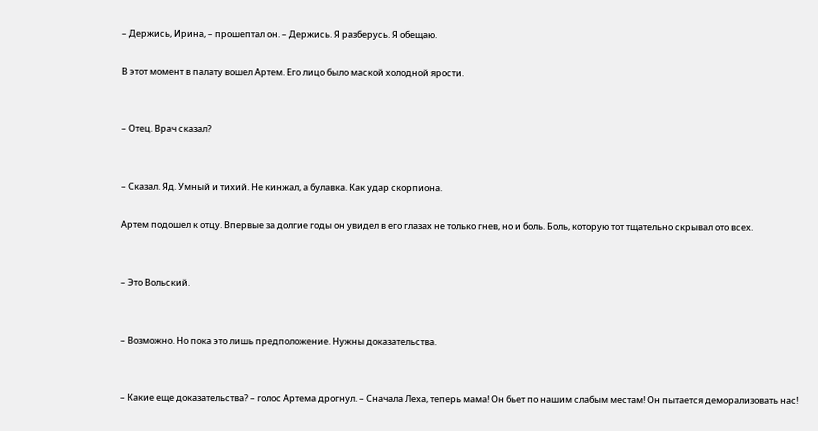– Держись, Ирина, – прошептал он. – Держись. Я разберусь. Я обещаю.

В этот момент в палату вошел Артем. Его лицо было маской холодной ярости.


– Отец. Врач сказал?


– Сказал. Яд. Умный и тихий. Не кинжал, а булавка. Как удар скорпиона.

Артем подошел к отцу. Впервые за долгие годы он увидел в его глазах не только гнев, но и боль. Боль, которую тот тщательно скрывал ото всех.


– Это Вольский.


– Возможно. Но пока это лишь предположение. Нужны доказательства.


– Какие еще доказательства? – голос Артема дрогнул. – Сначала Леха, теперь мама! Он бьет по нашим слабым местам! Он пытается деморализовать нас!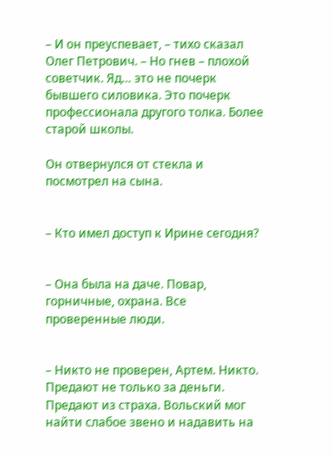– И он преуспевает, – тихо сказал Олег Петрович. – Но гнев – плохой советчик. Яд… это не почерк бывшего силовика. Это почерк профессионала другого толка. Более старой школы.

Он отвернулся от стекла и посмотрел на сына.


– Кто имел доступ к Ирине сегодня?


– Она была на даче. Повар, горничные, охрана. Все проверенные люди.


– Никто не проверен, Артем. Никто. Предают не только за деньги. Предают из страха. Вольский мог найти слабое звено и надавить на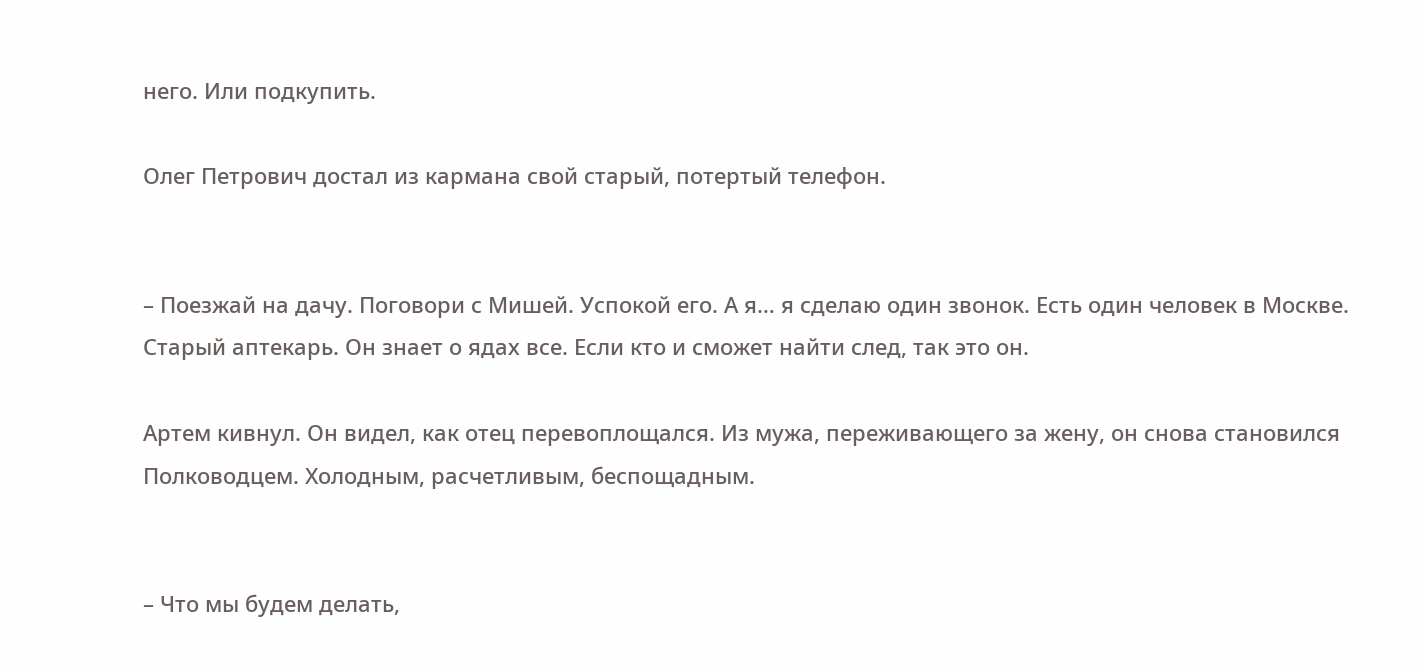него. Или подкупить.

Олег Петрович достал из кармана свой старый, потертый телефон.


– Поезжай на дачу. Поговори с Мишей. Успокой его. А я… я сделаю один звонок. Есть один человек в Москве. Старый аптекарь. Он знает о ядах все. Если кто и сможет найти след, так это он.

Артем кивнул. Он видел, как отец перевоплощался. Из мужа, переживающего за жену, он снова становился Полководцем. Холодным, расчетливым, беспощадным.


– Что мы будем делать,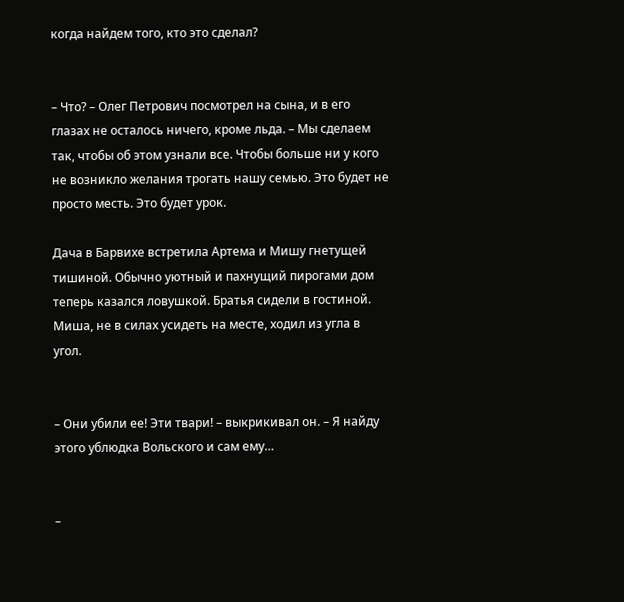когда найдем того, кто это сделал?


– Что? – Олег Петрович посмотрел на сына, и в его глазах не осталось ничего, кроме льда. – Мы сделаем так, чтобы об этом узнали все. Чтобы больше ни у кого не возникло желания трогать нашу семью. Это будет не просто месть. Это будет урок.

Дача в Барвихе встретила Артема и Мишу гнетущей тишиной. Обычно уютный и пахнущий пирогами дом теперь казался ловушкой. Братья сидели в гостиной. Миша, не в силах усидеть на месте, ходил из угла в угол.


– Они убили ее! Эти твари! – выкрикивал он. – Я найду этого ублюдка Вольского и сам ему…


–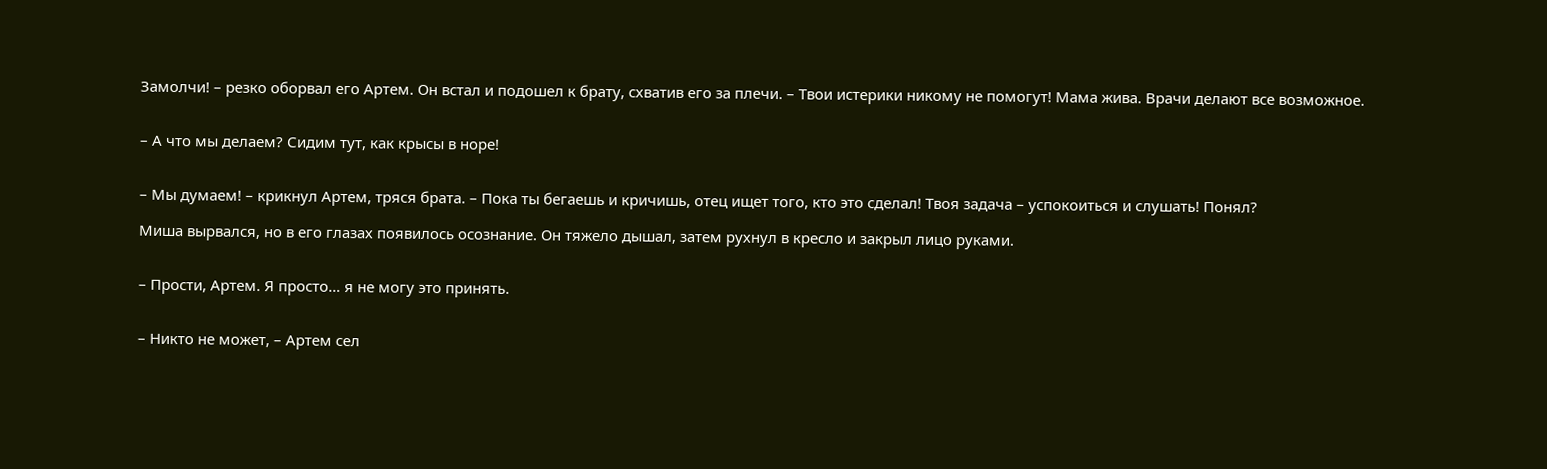Замолчи! – резко оборвал его Артем. Он встал и подошел к брату, схватив его за плечи. – Твои истерики никому не помогут! Мама жива. Врачи делают все возможное.


– А что мы делаем? Сидим тут, как крысы в норе!


– Мы думаем! – крикнул Артем, тряся брата. – Пока ты бегаешь и кричишь, отец ищет того, кто это сделал! Твоя задача – успокоиться и слушать! Понял?

Миша вырвался, но в его глазах появилось осознание. Он тяжело дышал, затем рухнул в кресло и закрыл лицо руками.


– Прости, Артем. Я просто… я не могу это принять.


– Никто не может, – Артем сел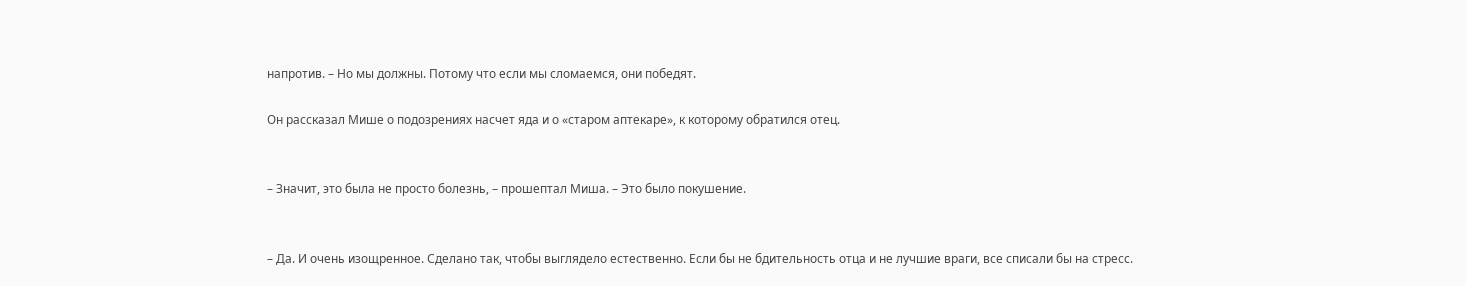напротив. – Но мы должны. Потому что если мы сломаемся, они победят.

Он рассказал Мише о подозрениях насчет яда и о «старом аптекаре», к которому обратился отец.


– Значит, это была не просто болезнь, – прошептал Миша. – Это было покушение.


– Да. И очень изощренное. Сделано так, чтобы выглядело естественно. Если бы не бдительность отца и не лучшие враги, все списали бы на стресс.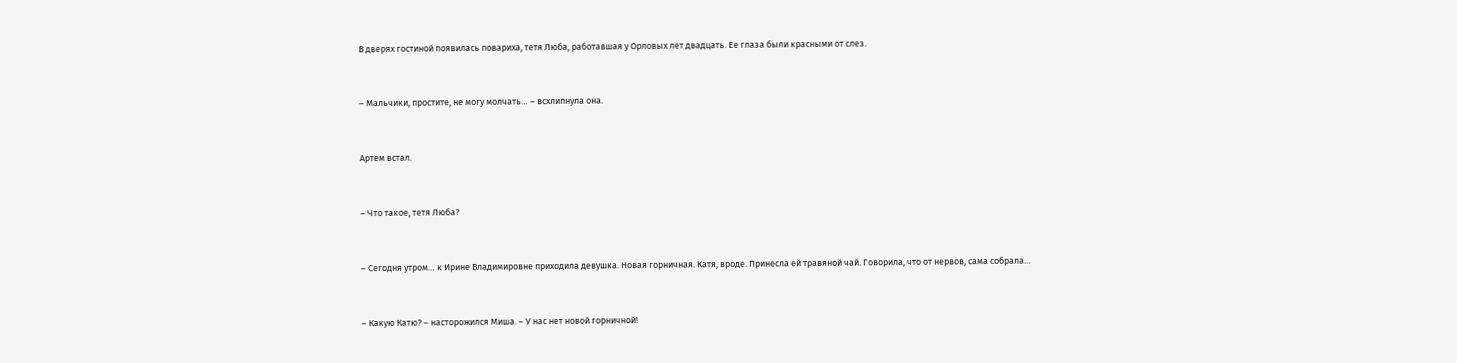В дверях гостиной появилась повариха, тетя Люба, работавшая у Орловых лет двадцать. Ее глаза были красными от слез.


– Мальчики, простите, не могу молчать… – всхлипнула она.


Артем встал.


– Что такое, тетя Люба?


– Сегодня утром… к Ирине Владимировне приходила девушка. Новая горничная. Катя, вроде. Принесла ей травяной чай. Говорила, что от нервов, сама собрала…


– Какую Катю? – насторожился Миша. – У нас нет новой горничной!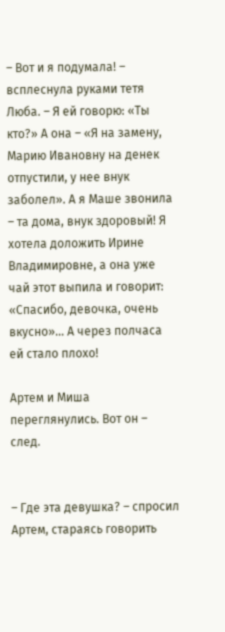– Вот и я подумала! – всплеснула руками тетя Люба. – Я ей говорю: «Ты кто?» А она – «Я на замену, Марию Ивановну на денек отпустили, у нее внук заболел». А я Маше звонила – та дома, внук здоровый! Я хотела доложить Ирине Владимировне, а она уже чай этот выпила и говорит: «Спасибо, девочка, очень вкусно»… А через полчаса ей стало плохо!

Артем и Миша переглянулись. Вот он – след.


– Где эта девушка? – спросил Артем, стараясь говорить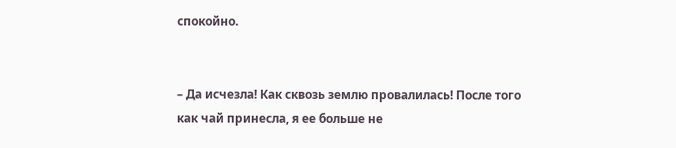спокойно.


– Да исчезла! Как сквозь землю провалилась! После того как чай принесла, я ее больше не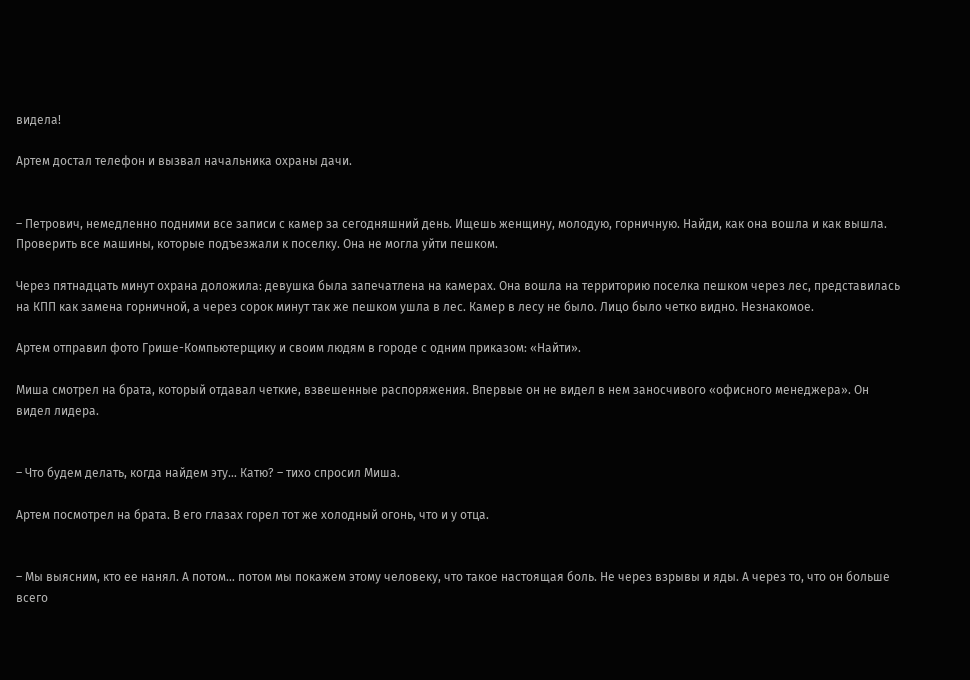видела!

Артем достал телефон и вызвал начальника охраны дачи.


– Петрович, немедленно подними все записи с камер за сегодняшний день. Ищешь женщину, молодую, горничную. Найди, как она вошла и как вышла. Проверить все машины, которые подъезжали к поселку. Она не могла уйти пешком.

Через пятнадцать минут охрана доложила: девушка была запечатлена на камерах. Она вошла на территорию поселка пешком через лес, представилась на КПП как замена горничной, а через сорок минут так же пешком ушла в лес. Камер в лесу не было. Лицо было четко видно. Незнакомое.

Артем отправил фото Грише-Компьютерщику и своим людям в городе с одним приказом: «Найти».

Миша смотрел на брата, который отдавал четкие, взвешенные распоряжения. Впервые он не видел в нем заносчивого «офисного менеджера». Он видел лидера.


– Что будем делать, когда найдем эту… Катю? – тихо спросил Миша.

Артем посмотрел на брата. В его глазах горел тот же холодный огонь, что и у отца.


– Мы выясним, кто ее нанял. А потом… потом мы покажем этому человеку, что такое настоящая боль. Не через взрывы и яды. А через то, что он больше всего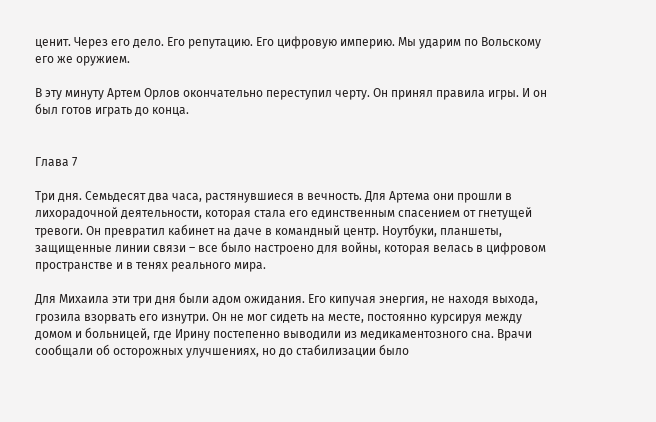ценит. Через его дело. Его репутацию. Его цифровую империю. Мы ударим по Вольскому его же оружием.

В эту минуту Артем Орлов окончательно переступил черту. Он принял правила игры. И он был готов играть до конца.


Глава 7

Три дня. Семьдесят два часа, растянувшиеся в вечность. Для Артема они прошли в лихорадочной деятельности, которая стала его единственным спасением от гнетущей тревоги. Он превратил кабинет на даче в командный центр. Ноутбуки, планшеты, защищенные линии связи – все было настроено для войны, которая велась в цифровом пространстве и в тенях реального мира.

Для Михаила эти три дня были адом ожидания. Его кипучая энергия, не находя выхода, грозила взорвать его изнутри. Он не мог сидеть на месте, постоянно курсируя между домом и больницей, где Ирину постепенно выводили из медикаментозного сна. Врачи сообщали об осторожных улучшениях, но до стабилизации было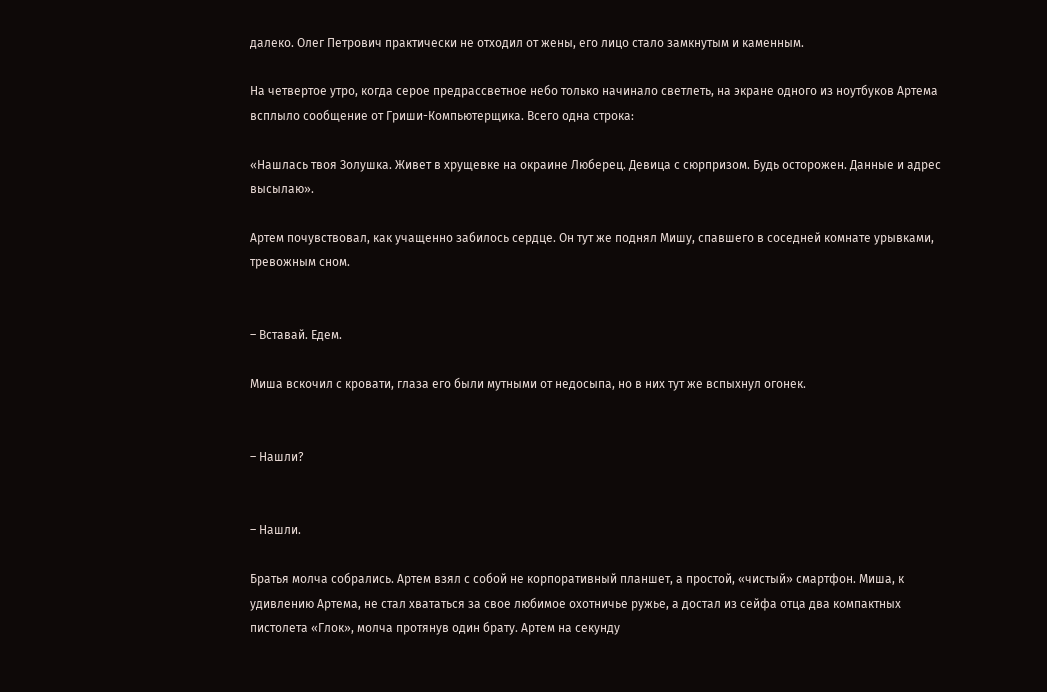далеко. Олег Петрович практически не отходил от жены, его лицо стало замкнутым и каменным.

На четвертое утро, когда серое предрассветное небо только начинало светлеть, на экране одного из ноутбуков Артема всплыло сообщение от Гриши-Компьютерщика. Всего одна строка:

«Нашлась твоя Золушка. Живет в хрущевке на окраине Люберец. Девица с сюрпризом. Будь осторожен. Данные и адрес высылаю».

Артем почувствовал, как учащенно забилось сердце. Он тут же поднял Мишу, спавшего в соседней комнате урывками, тревожным сном.


– Вставай. Едем.

Миша вскочил с кровати, глаза его были мутными от недосыпа, но в них тут же вспыхнул огонек.


– Нашли?


– Нашли.

Братья молча собрались. Артем взял с собой не корпоративный планшет, а простой, «чистый» смартфон. Миша, к удивлению Артема, не стал хвататься за свое любимое охотничье ружье, а достал из сейфа отца два компактных пистолета «Глок», молча протянув один брату. Артем на секунду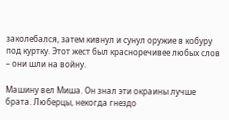заколебался, затем кивнул и сунул оружие в кобуру под куртку. Этот жест был красноречивее любых слов – они шли на войну.

Машину вел Миша. Он знал эти окраины лучше брата. Люберцы, некогда гнездо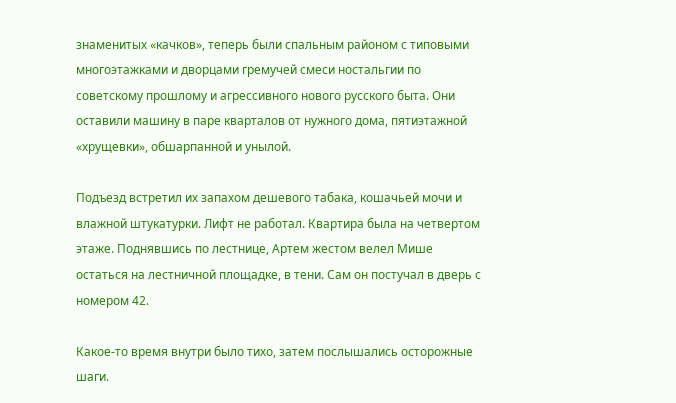знаменитых «качков», теперь были спальным районом с типовыми многоэтажками и дворцами гремучей смеси ностальгии по советскому прошлому и агрессивного нового русского быта. Они оставили машину в паре кварталов от нужного дома, пятиэтажной «хрущевки», обшарпанной и унылой.

Подъезд встретил их запахом дешевого табака, кошачьей мочи и влажной штукатурки. Лифт не работал. Квартира была на четвертом этаже. Поднявшись по лестнице, Артем жестом велел Мише остаться на лестничной площадке, в тени. Сам он постучал в дверь с номером 42.

Какое-то время внутри было тихо, затем послышались осторожные шаги.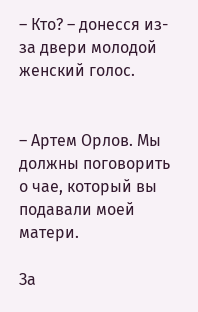– Кто? – донесся из-за двери молодой женский голос.


– Артем Орлов. Мы должны поговорить о чае, который вы подавали моей матери.

За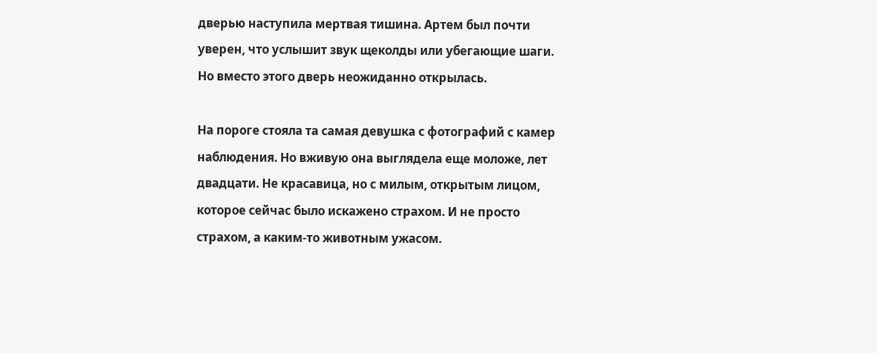дверью наступила мертвая тишина. Артем был почти уверен, что услышит звук щеколды или убегающие шаги. Но вместо этого дверь неожиданно открылась.

На пороге стояла та самая девушка с фотографий с камер наблюдения. Но вживую она выглядела еще моложе, лет двадцати. Не красавица, но с милым, открытым лицом, которое сейчас было искажено страхом. И не просто страхом, а каким-то животным ужасом.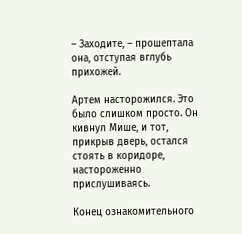– Заходите, – прошептала она, отступая вглубь прихожей.

Артем насторожился. Это было слишком просто. Он кивнул Мише, и тот, прикрыв дверь, остался стоять в коридоре, настороженно прислушиваясь.

Конец ознакомительного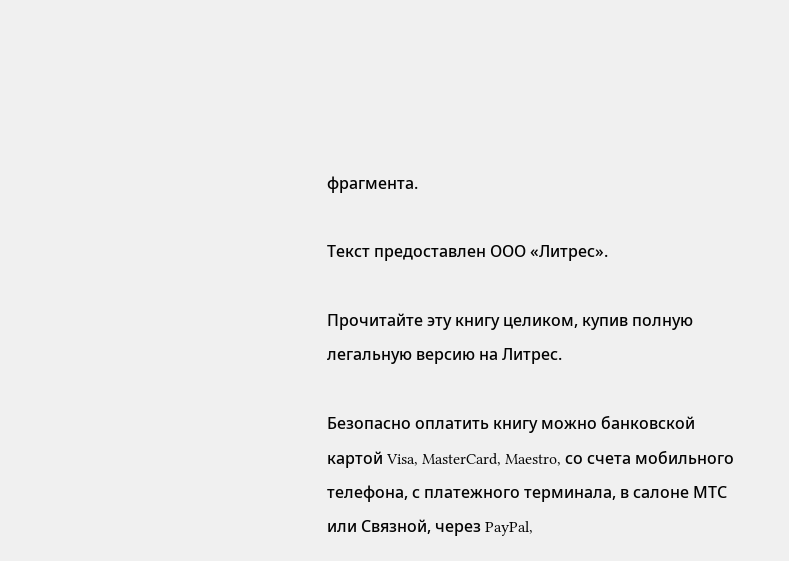фрагмента.

Текст предоставлен ООО «Литрес».

Прочитайте эту книгу целиком, купив полную легальную версию на Литрес.

Безопасно оплатить книгу можно банковской картой Visa, MasterCard, Maestro, со счета мобильного телефона, с платежного терминала, в салоне МТС или Связной, через PayPal,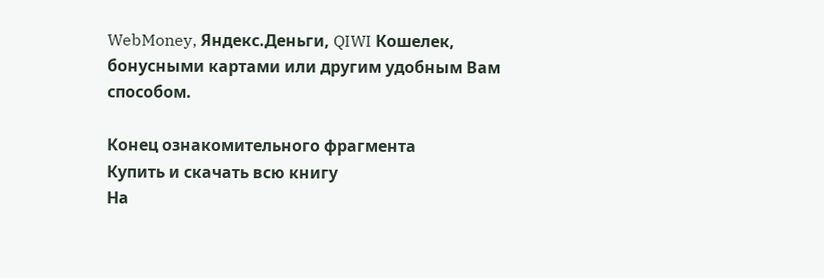WebMoney, Яндекс.Деньги, QIWI Кошелек, бонусными картами или другим удобным Вам способом.

Конец ознакомительного фрагмента
Купить и скачать всю книгу
На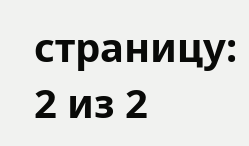страницу:
2 из 2